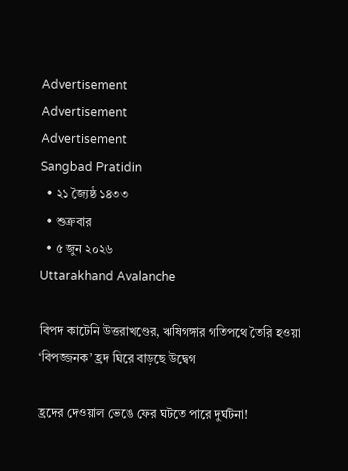Advertisement
Advertisement
Advertisement
Sangbad Pratidin
  • ২১ জ্যৈষ্ঠ ১৪৩৩
  • শুক্রবার
  • ৫ জুন ২০২৬
Uttarakhand Avalanche

বিপদ কাটেনি উত্তরাখণ্ডের, ঋষিগঙ্গার গতিপথে তৈরি হওয়া ‘বিপজ্জনক’ হ্রদ ঘিরে বাড়ছে উদ্বেগ

হ্রদের দেওয়াল ভেঙে ফের ঘটতে পারে দুর্ঘটনা!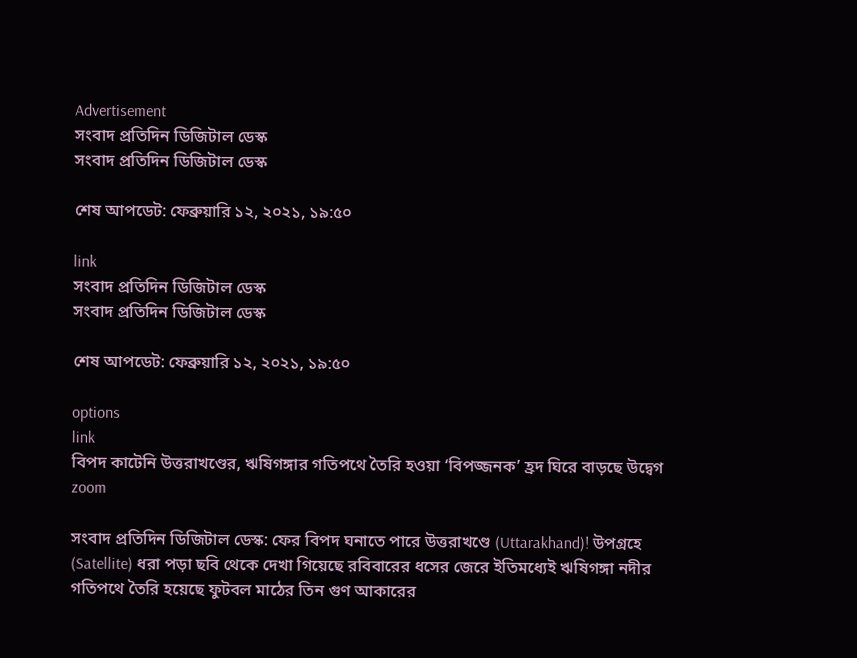Advertisement
সংবাদ প্রতিদিন ডিজিটাল ডেস্ক
সংবাদ প্রতিদিন ডিজিটাল ডেস্ক

শেষ আপডেট: ফেব্রুয়ারি ১২, ২০২১, ১৯:৫০

link
সংবাদ প্রতিদিন ডিজিটাল ডেস্ক
সংবাদ প্রতিদিন ডিজিটাল ডেস্ক

শেষ আপডেট: ফেব্রুয়ারি ১২, ২০২১, ১৯:৫০

options
link
বিপদ কাটেনি উত্তরাখণ্ডের, ঋষিগঙ্গার গতিপথে তৈরি হওয়া ‘বিপজ্জনক’ হ্রদ ঘিরে বাড়ছে উদ্বেগ zoom

সংবাদ প্রতিদিন ডিজিটাল ডেস্ক: ফের বিপদ ঘনাতে পারে উত্তরাখণ্ডে (Uttarakhand)! উপগ্রহে (Satellite) ধরা পড়া ছবি থেকে দেখা গিয়েছে রবিবারের ধসের জেরে ইতিমধ্যেই ঋষিগঙ্গা নদীর গতিপথে তৈরি হয়েছে ফুটবল মাঠের তিন গুণ আকারের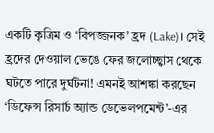একটি কৃত্রিম ও ‘বিপজ্জনক’ হ্রদ (Lake)। সেই হ্রদের দেওয়াল ভেঙে ফের জলোচ্ছ্বাস থেকে ঘটতে পারে দুর্ঘটনা! এমনই আশঙ্কা করছেন ‘ডিফেন্স রিসার্চ অ্যান্ড ডেভেলপমেন্ট’-এর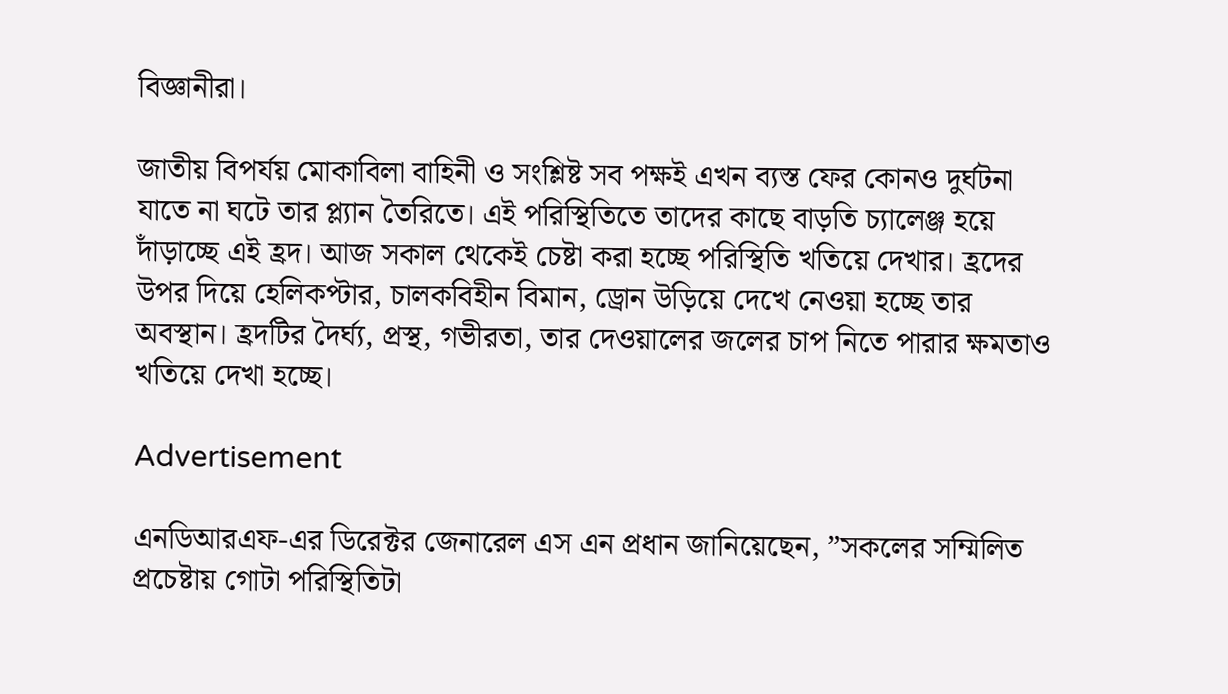বিজ্ঞানীরা।

জাতীয় বিপর্যয় মোকাবিলা বাহিনী ও সংশ্লিষ্ট সব পক্ষই এখন ব্যস্ত ফের কোনও দুর্ঘটনা যাতে না ঘটে তার প্ল্যান তৈরিতে। এই পরিস্থিতিতে তাদের কাছে বাড়তি চ্যালেঞ্জ হয়ে দাঁড়াচ্ছে এই হ্রদ। আজ সকাল থেকেই চেষ্টা করা হচ্ছে পরিস্থিতি খতিয়ে দেখার। হ্রদের উপর দিয়ে হেলিকপ্টার, চালকবিহীন বিমান, ড্রোন উড়িয়ে দেখে নেওয়া হচ্ছে তার অবস্থান। হ্রদটির দৈর্ঘ্য, প্রস্থ, গভীরতা, তার দেওয়ালের জলের চাপ নিতে পারার ক্ষমতাও খতিয়ে দেখা হচ্ছে।

Advertisement

এনডিআরএফ-এর ডিরেক্টর জেনারেল এস এন প্রধান জানিয়েছেন, ”সকলের সম্মিলিত প্রচেষ্টায় গোটা পরিস্থিতিটা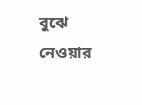বুঝে নেওয়ার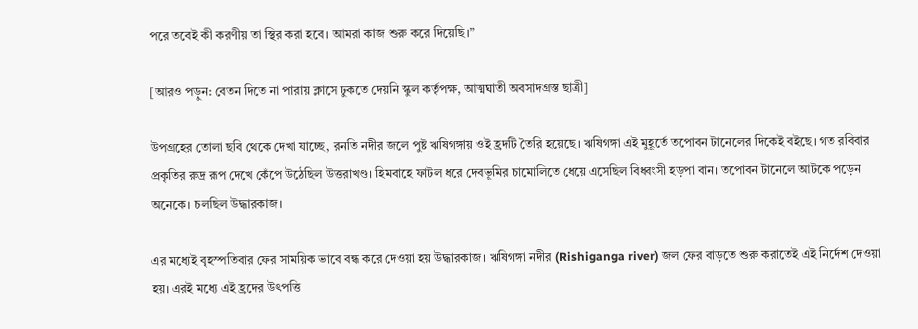পরে তবেই কী করণীয় তা স্থির করা হবে। আমরা কাজ শুরু করে দিয়েছি।”

[আরও পড়ুন: বেতন দিতে না পারায় ক্লাসে ঢুকতে দেয়নি স্কুল কর্তৃপক্ষ, আত্মঘাতী অবসাদগ্রস্ত ছাত্রী]

উপগ্রহের তোলা ছবি থেকে দেখা যাচ্ছে, রনতি নদীর জলে পুষ্ট ঋষিগঙ্গায় ওই হ্রদটি তৈরি হয়েছে। ঋষিগঙ্গা এই মুহূর্তে তপোবন টানেলের দিকেই বইছে। গত রবিবার প্রকৃতির রুদ্র রূপ দেখে কেঁপে উঠেছিল উত্তরাখণ্ড। হিমবাহে ফাটল ধরে দেবভূমির চামোলিতে ধেয়ে এসেছিল বিধ্বংসী হড়পা বান। তপোবন টানেলে আটকে পড়েন অনেকে। চলছিল উদ্ধারকাজ।

এর মধ্যেই বৃহস্পতিবার ফের সাময়িক ভাবে বন্ধ করে দেওয়া হয় উদ্ধারকাজ। ঋষিগঙ্গা নদীর (Rishiganga river) জল ফের বাড়তে শুরু করাতেই এই নির্দেশ দেওয়া হয়। এরই মধ্যে এই হ্রদের উৎপত্তি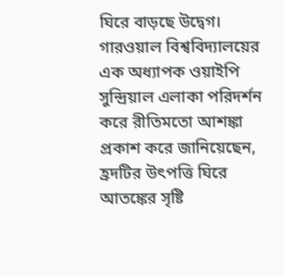ঘিরে বাড়ছে উদ্বেগ। গারওয়াল বিশ্ববিদ্যালয়ের এক অধ্যাপক ওয়াইপি সুন্দ্রিয়াল এলাকা পরিদর্শন করে রীতিমতো আশঙ্কা প্রকাশ করে জানিয়েছেন, হ্রদটির উৎপত্তি ঘিরে আতঙ্কের সৃষ্টি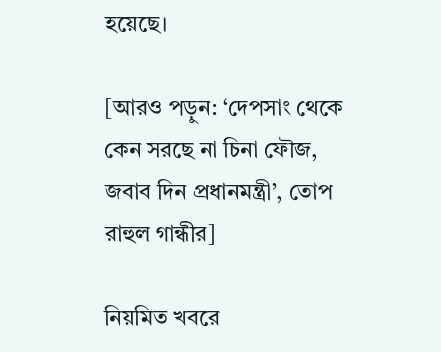হয়েছে।

[আরও পড়ুন: ‘দেপসাং থেকে কেন সরছে না চিনা ফৌজ, জবাব দিন প্রধানমন্ত্রী’, তোপ রাহুল গান্ধীর]

নিয়মিত খবরে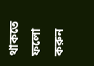থাকতে ফলো করুন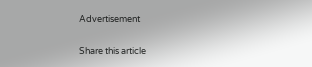Advertisement

Share this article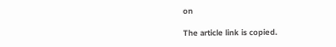on

The article link is copied.